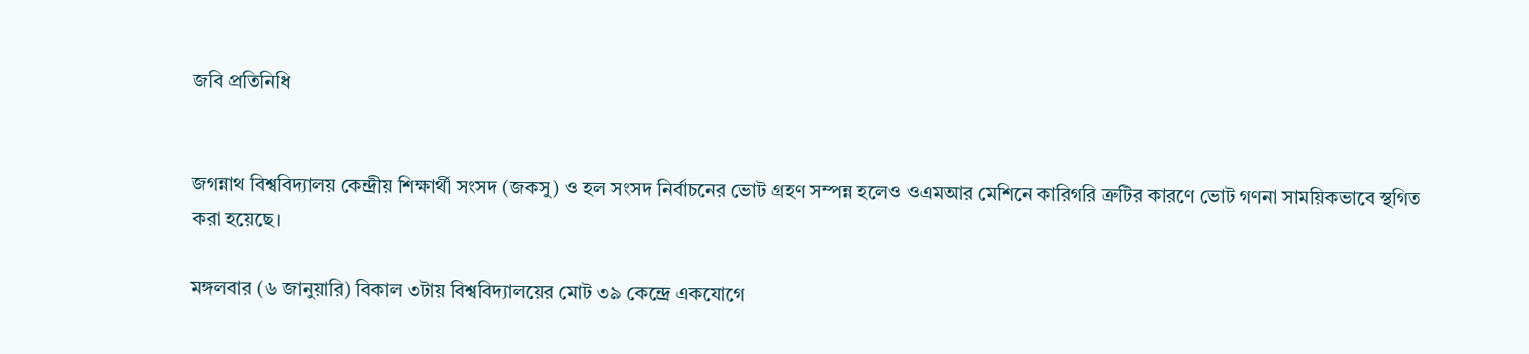জবি প্রতিনিধি


জগন্নাথ বিশ্ববিদ্যালয় কেন্দ্রীয় শিক্ষার্থী সংসদ (জকসু) ও হল সংসদ নির্বাচনের ভোট গ্রহণ সম্পন্ন হলেও ওএমআর মেশিনে কারিগরি ত্রুটির কারণে ভোট গণনা সাময়িকভাবে স্থগিত করা হয়েছে।

মঙ্গলবার (৬ জানুয়ারি) বিকাল ৩টায় বিশ্ববিদ্যালয়ের মোট ৩৯ কেন্দ্রে একযোগে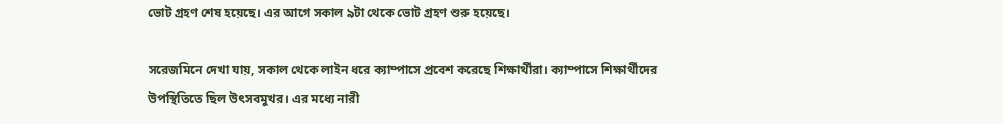ভোট গ্রহণ শেষ হয়েছে। এর আগে সকাল ৯টা থেকে ভোট গ্রহণ শুরু হয়েছে।

সরেজমিনে দেখা যায়, সকাল থেকে লাইন ধরে ক্যাম্পাসে প্রবেশ করেছে শিক্ষার্থীরা। ক্যাম্পাসে শিক্ষার্থীদের উপস্থিতিতে ছিল উৎসবমুখর। এর মধ্যে নারী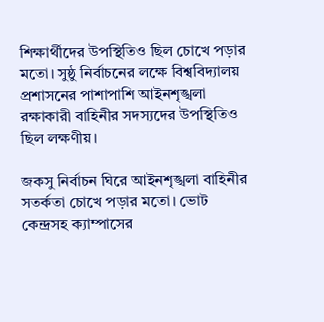শিক্ষার্থীদের উপস্থিতিও ছিল চোখে পড়ার মতো। সুষ্ঠু নির্বাচনের লক্ষে বিশ্ববিদ্যালয় প্রশাসনের পাশাপাশি আইনশৃঙ্খলা রক্ষাকারী বাহিনীর সদস্যদের উপস্থিতিও ছিল লক্ষণীয়।

জকসু নির্বাচন ঘিরে আইনশৃঙ্খলা বাহিনীর সতর্কতা চোখে পড়ার মতো। ভোট কেন্দ্রসহ ক্যাম্পাসের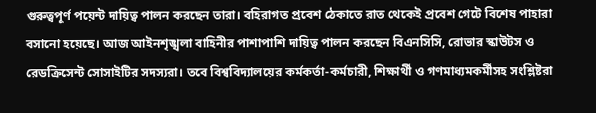গুরুত্বপূর্ণ পয়েন্ট দায়িত্ব পালন করছেন তারা। বহিরাগত প্রবেশ ঠেকাতে রাত থেকেই প্রবেশ গেটে বিশেষ পাহারা বসানো হয়েছে। আজ আইনশৃঙ্খলা বাহিনীর পাশাপাশি দায়িত্ব পালন করছেন বিএনসিসি, রোভার স্কাউটস ও রেডক্রিসেন্ট সোসাইটির সদস্যরা। তবে বিশ্ববিদ্যালয়ের কর্মকর্তা-কর্মচারী, শিক্ষার্থী ও গণমাধ্যমকর্মীসহ সংশ্লিষ্টরা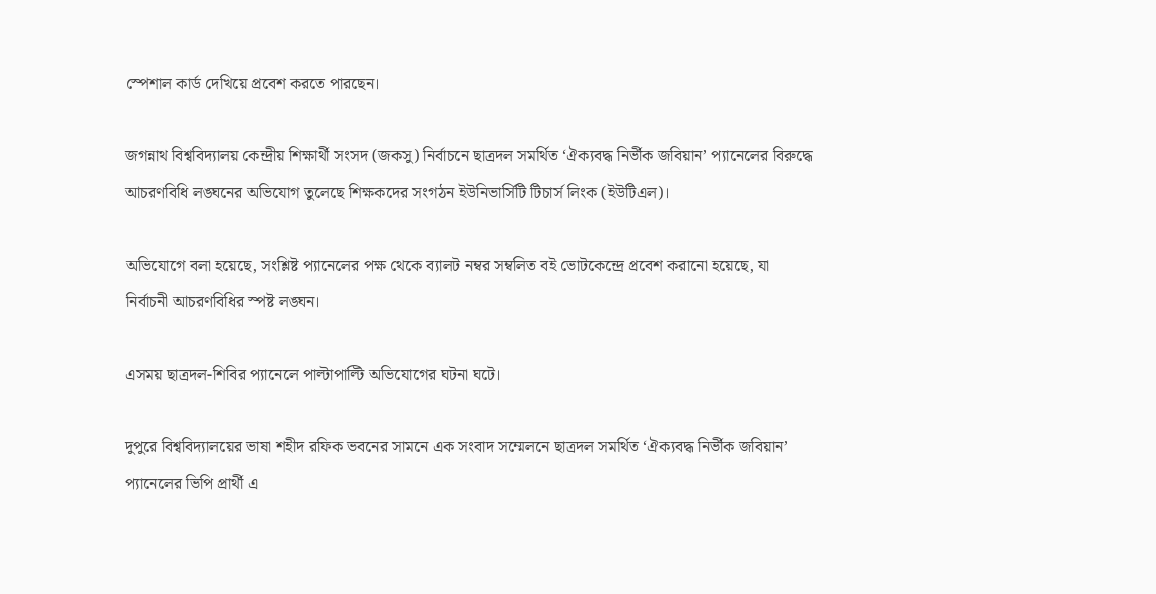স্পেশাল কার্ড দেখিয়ে প্রবেশ করতে পারছেন।

জগন্নাথ বিশ্ববিদ্যালয় কেন্দ্রীয় শিক্ষার্থী সংসদ (জকসু) নির্বাচনে ছাত্রদল সমর্থিত ‘ঐক্যবদ্ধ নির্ভীক জবিয়ান’ প্যানেলের বিরুদ্ধে আচরণবিধি লঙ্ঘনের অভিযোগ তুলেছে শিক্ষকদের সংগঠন ইউনিভার্সিটি টিচার্স লিংক (ইউটিএল)।

অভিযোগে বলা হয়েছে, সংশ্লিষ্ট প্যানেলের পক্ষ থেকে ব্যালট নম্বর সম্বলিত বই ভোটকেন্দ্রে প্রবেশ করানো হয়েছে, যা নির্বাচনী আচরণবিধির স্পষ্ট লঙ্ঘন।

এসময় ছাত্রদল-শিবির প্যানেলে পাল্টাপাল্টি অভিযোগের ঘটনা ঘটে।

দুপুরে বিশ্ববিদ্যালয়ের ভাষা শহীদ রফিক ভবনের সামনে এক সংবাদ সম্মেলনে ছাত্রদল সমর্থিত ‘ঐক্যবদ্ধ নির্ভীক জবিয়ান’ প্যানেলের ভিপি প্রার্থী এ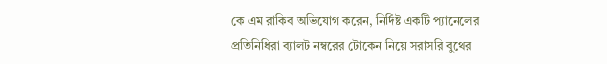কে এম রাকিব অভিযোগ করেন, নির্দিষ্ট একটি প্যানেলের প্রতিনিধিরা ব্যালট নম্বরের টোকেন নিয়ে সরাসরি বুথের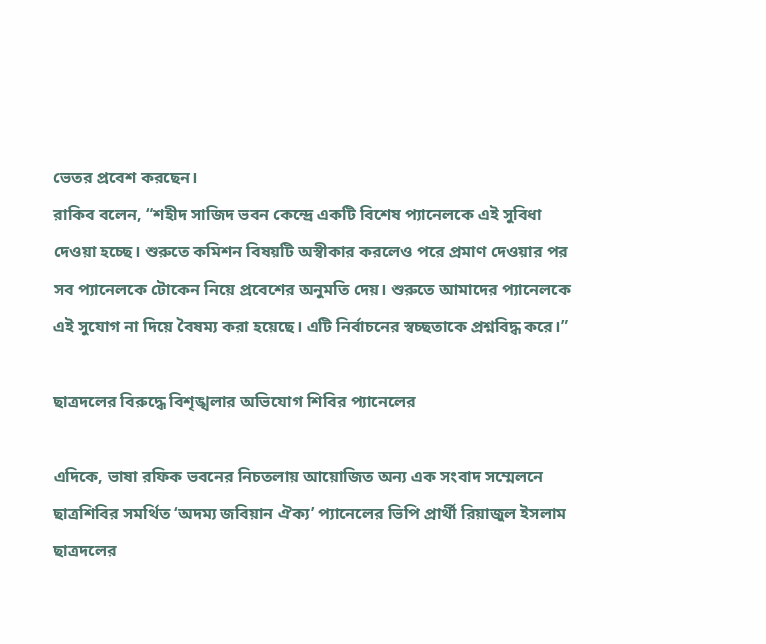ভেতর প্রবেশ করছেন।
রাকিব বলেন, “শহীদ সাজিদ ভবন কেন্দ্রে একটি বিশেষ প্যানেলকে এই সুবিধা দেওয়া হচ্ছে। শুরুতে কমিশন বিষয়টি অস্বীকার করলেও পরে প্রমাণ দেওয়ার পর সব প্যানেলকে টোকেন নিয়ে প্রবেশের অনুমতি দেয়। শুরুতে আমাদের প্যানেলকে এই সুযোগ না দিয়ে বৈষম্য করা হয়েছে। এটি নির্বাচনের স্বচ্ছতাকে প্রশ্নবিদ্ধ করে।”

ছাত্রদলের বিরুদ্ধে বিশৃঙ্খলার অভিযোগ শিবির প্যানেলের

এদিকে, ভাষা রফিক ভবনের নিচতলায় আয়োজিত অন্য এক সংবাদ সম্মেলনে ছাত্রশিবির সমর্থিত ‘অদম্য জবিয়ান ঐক্য’ প্যানেলের ভিপি প্রার্থী রিয়াজুল ইসলাম ছাত্রদলের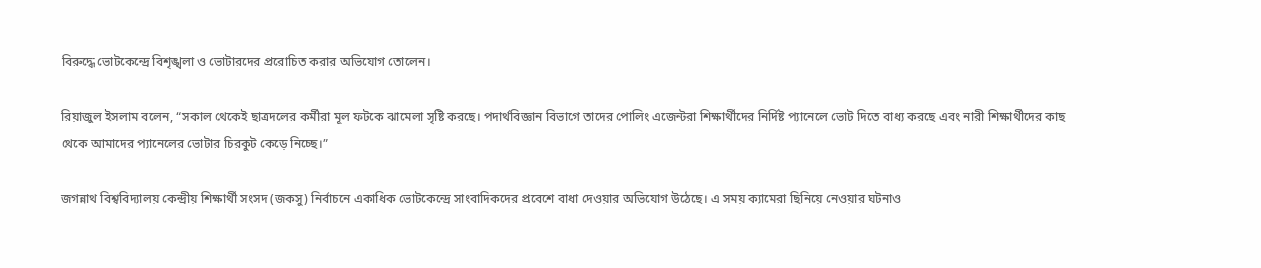বিরুদ্ধে ভোটকেন্দ্রে বিশৃঙ্খলা ও ভোটারদের প্ররোচিত করার অভিযোগ তোলেন।

রিয়াজুল ইসলাম বলেন, “সকাল থেকেই ছাত্রদলের কর্মীরা মূল ফটকে ঝামেলা সৃষ্টি করছে। পদার্থবিজ্ঞান বিভাগে তাদের পোলিং এজেন্টরা শিক্ষার্থীদের নির্দিষ্ট প্যানেলে ভোট দিতে বাধ্য করছে এবং নারী শিক্ষার্থীদের কাছ থেকে আমাদের প্যানেলের ভোটার চিরকুট কেড়ে নিচ্ছে।”

জগন্নাথ বিশ্ববিদ্যালয় কেন্দ্রীয় শিক্ষার্থী সংসদ (জকসু) নির্বাচনে একাধিক ভোটকেন্দ্রে সাংবাদিকদের প্রবেশে বাধা দেওয়ার অভিযোগ উঠেছে। এ সময় ক্যামেরা ছিনিয়ে নেওয়ার ঘটনাও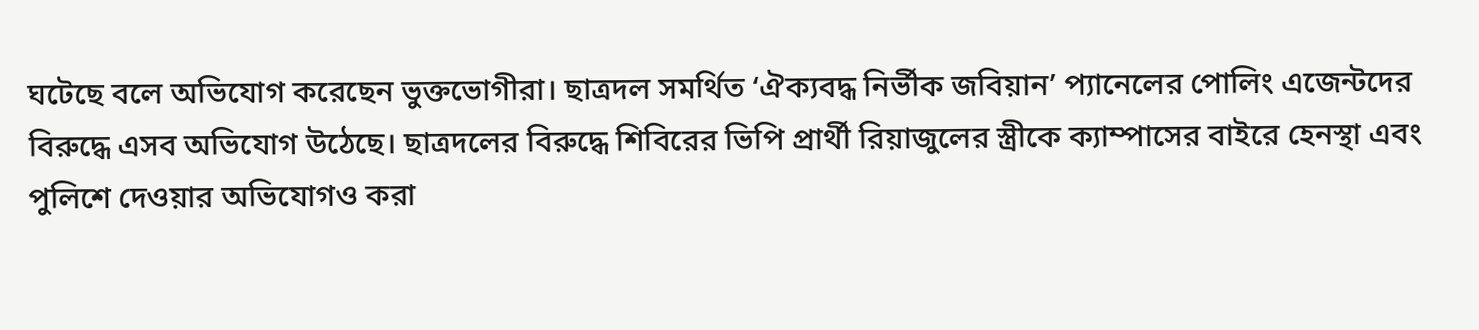ঘটেছে বলে অভিযোগ করেছেন ভুক্তভোগীরা। ছাত্রদল সমর্থিত ‘ঐক্যবদ্ধ নির্ভীক জবিয়ান’ প্যানেলের পোলিং এজেন্টদের বিরুদ্ধে এসব অভিযোগ উঠেছে। ছাত্রদলের বিরুদ্ধে শিবিরের ভিপি প্রার্থী রিয়াজুলের স্ত্রীকে ক্যাম্পাসের বাইরে হেনস্থা এবং পুলিশে দেওয়ার অভিযোগও করা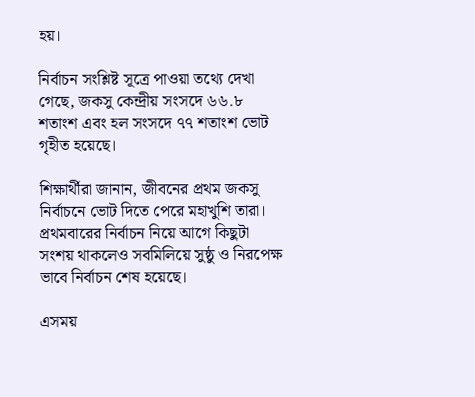হয়।

নির্বাচন সংশ্লিষ্ট সূত্রে পাওয়া তথ্যে দেখা গেছে, জকসু কেন্দ্রীয় সংসদে ৬৬.৮ শতাংশ এবং হল সংসদে ৭৭ শতাংশ ভোট গৃহীত হয়েছে।

শিক্ষার্থীরা জানান, জীবনের প্রথম জকসু নির্বাচনে ভোট দিতে পেরে মহাখুশি তারা। প্রথমবারের নির্বাচন নিয়ে আগে কিছুটা সংশয় থাকলেও সবমিলিয়ে সুষ্ঠু ও নিরপেক্ষ ভাবে নির্বাচন শেষ হয়েছে।

এসময়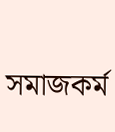সমাজকর্ম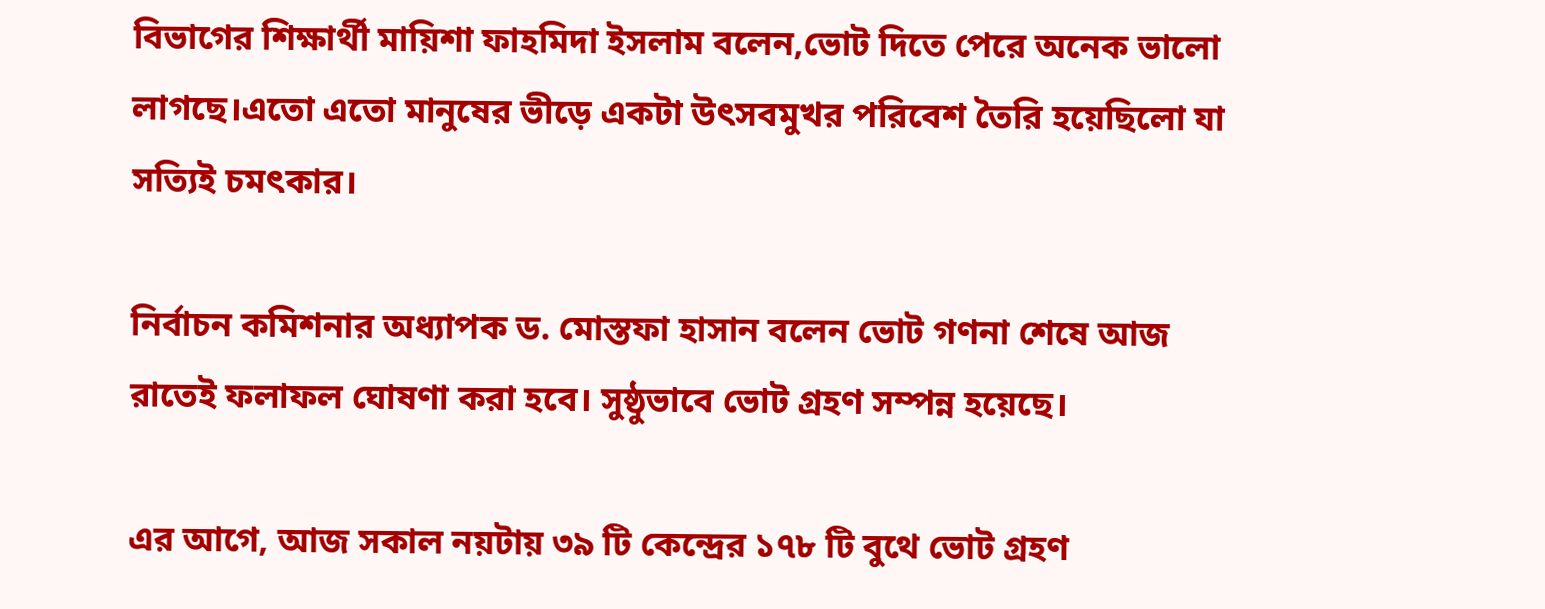বিভাগের শিক্ষার্থী মায়িশা ফাহমিদা ইসলাম বলেন,ভোট দিতে পেরে অনেক ভালো লাগছে।এতো এতো মানুষের ভীড়ে একটা উৎসবমুখর পরিবেশ তৈরি হয়েছিলো যা সত্যিই চমৎকার।

নির্বাচন কমিশনার অধ্যাপক ড. মোস্তফা হাসান বলেন ভোট গণনা শেষে আজ রাতেই ফলাফল ঘোষণা করা হবে। সুষ্ঠুভাবে ভোট গ্রহণ সম্পন্ন হয়েছে।

এর আগে, আজ সকাল নয়টায় ৩৯ টি কেন্দ্রের ১৭৮ টি বুথে ভোট গ্রহণ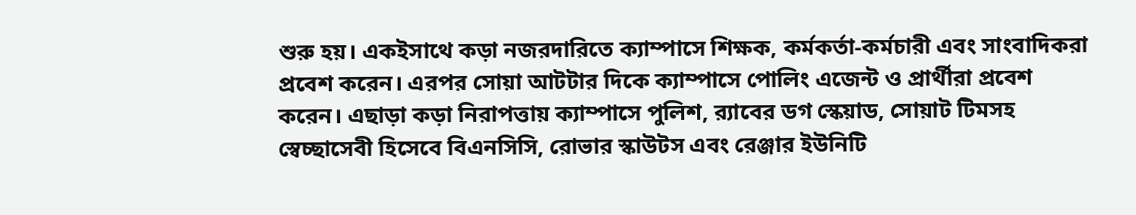শুরু হয়। একইসাথে কড়া নজরদারিতে ক্যাম্পাসে শিক্ষক, কর্মকর্তা-কর্মচারী এবং সাংবাদিকরা প্রবেশ করেন। এরপর সোয়া আটটার দিকে ক্যাম্পাসে পোলিং এজেন্ট ও প্রার্থীরা প্রবেশ করেন। এছাড়া কড়া নিরাপত্তায় ক্যাম্পাসে পুলিশ, র‍্যাবের ডগ স্কেয়াড, সোয়াট টিমসহ স্বেচ্ছাসেবী হিসেবে বিএনসিসি, রোভার স্কাউটস এবং রেঞ্জার ইউনিটি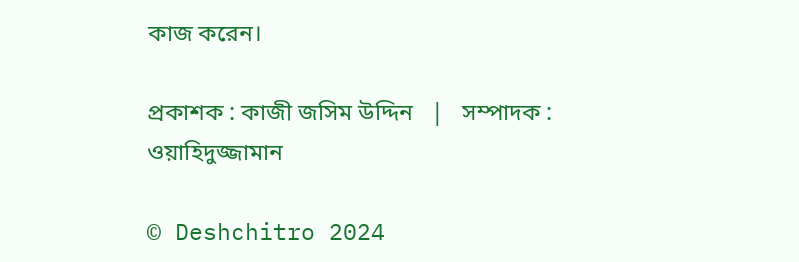কাজ করেন।

প্রকাশক : কাজী জসিম উদ্দিন   |   সম্পাদক : ওয়াহিদুজ্জামান

© Deshchitro 2024